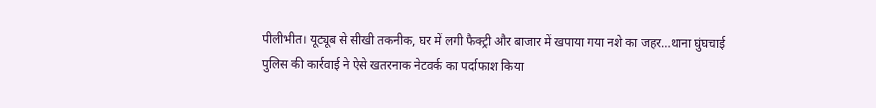पीलीभीत। यूट्यूब से सीखी तकनीक, घर में लगी फैक्ट्री और बाजार में खपाया गया नशे का जहर…थाना घुंघचाई पुलिस की कार्रवाई ने ऐसे खतरनाक नेटवर्क का पर्दाफाश किया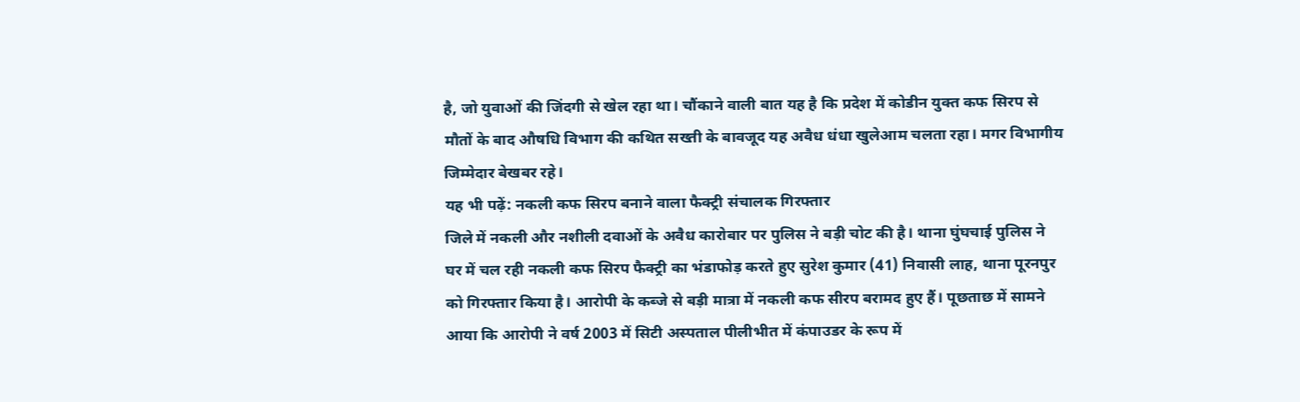है, जो युवाओं की जिंदगी से खेल रहा था। चौंकाने वाली बात यह है कि प्रदेश में कोडीन युक्त कफ सिरप से मौतों के बाद औषधि विभाग की कथित सख्ती के बावजूद यह अवैध धंधा खुलेआम चलता रहा। मगर विभागीय जिम्मेदार बेखबर रहे।
यह भी पढ़ें: नकली कफ सिरप बनाने वाला फैक्ट्री संचालक गिरफ्तार
जिले में नकली और नशीली दवाओं के अवैध कारोबार पर पुलिस ने बड़ी चोट की है। थाना घुंघचाई पुलिस ने घर में चल रही नकली कफ सिरप फैक्ट्री का भंडाफोड़ करते हुए सुरेश कुमार (41) निवासी लाह, थाना पूरनपुर को गिरफ्तार किया है। आरोपी के कब्जे से बड़ी मात्रा में नकली कफ सीरप बरामद हुए हैं। पूछताछ में सामने आया कि आरोपी ने वर्ष 2003 में सिटी अस्पताल पीलीभीत में कंपाउडर के रूप में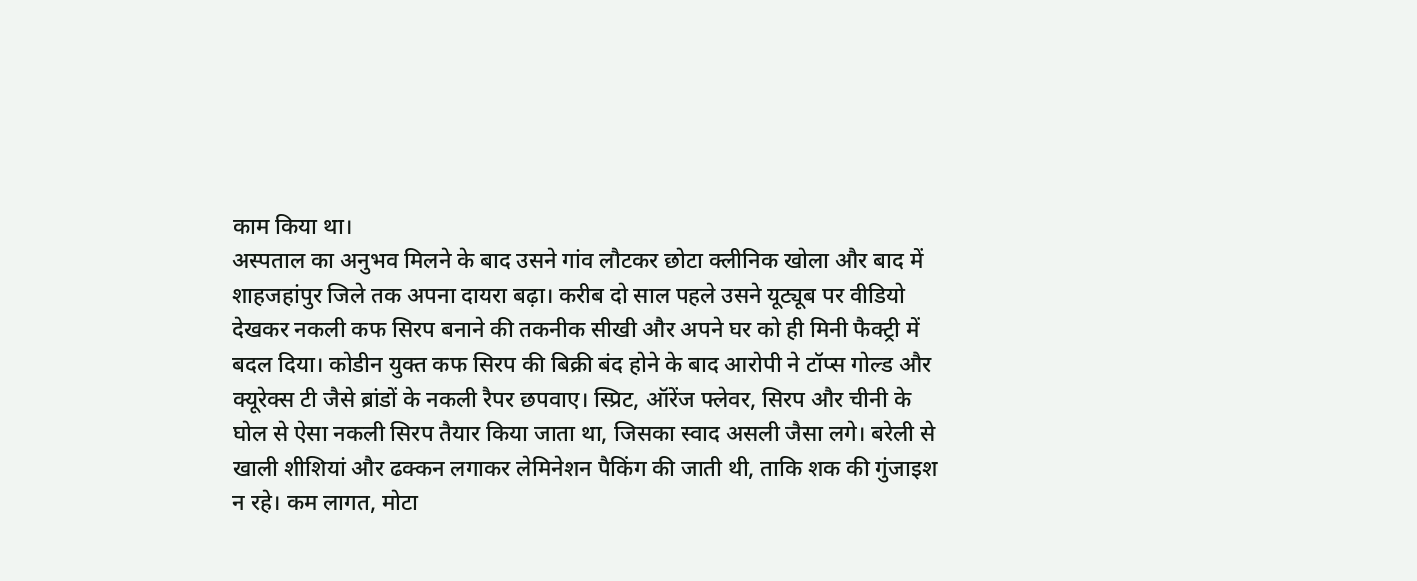काम किया था।
अस्पताल का अनुभव मिलने के बाद उसने गांव लौटकर छोटा क्लीनिक खोला और बाद में शाहजहांपुर जिले तक अपना दायरा बढ़ा। करीब दो साल पहले उसने यूट्यूब पर वीडियो देखकर नकली कफ सिरप बनाने की तकनीक सीखी और अपने घर को ही मिनी फैक्ट्री में बदल दिया। कोडीन युक्त कफ सिरप की बिक्री बंद होने के बाद आरोपी ने टॉप्स गोल्ड और क्यूरेक्स टी जैसे ब्रांडों के नकली रैपर छपवाए। स्प्रिट, ऑरेंज फ्लेवर, सिरप और चीनी के घोल से ऐसा नकली सिरप तैयार किया जाता था, जिसका स्वाद असली जैसा लगे। बरेली से खाली शीशियां और ढक्कन लगाकर लेमिनेशन पैकिंग की जाती थी, ताकि शक की गुंजाइश न रहे। कम लागत, मोटा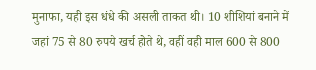मुनाफा, यही इस धंधे की असली ताकत थी। 10 शीशियां बनाने में जहां 75 से 80 रुपये खर्च होते थे, वहीं वही माल 600 से 800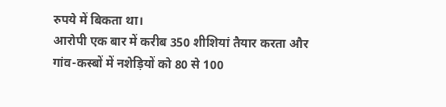रुपये में बिकता था।
आरोपी एक बार में करीब 350 शीशियां तैयार करता और गांव-कस्बों में नशेड़ियों को 80 से 100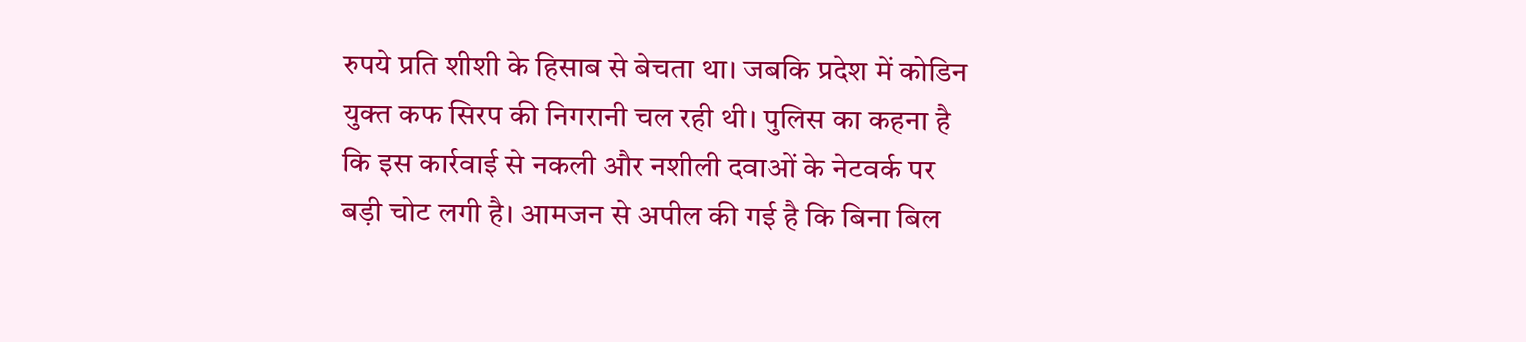रुपये प्रति शीशी के हिसाब से बेचता था। जबकि प्रदेश में कोडिन युक्त कफ सिरप की निगरानी चल रही थी। पुलिस का कहना है कि इस कार्रवाई से नकली और नशीली दवाओं के नेटवर्क पर बड़ी चोट लगी है। आमजन से अपील की गई है कि बिना बिल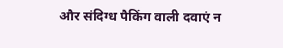और संदिग्ध पैकिंग वाली दवाएं न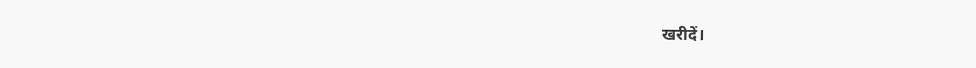खरीदें।